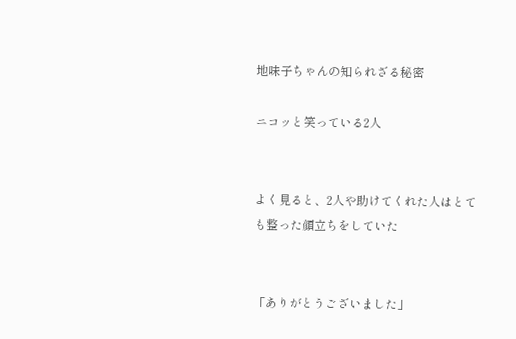地味子ちゃんの知られざる秘密

ニコッと笑っている2人


よく見ると、2人や助けてくれた人はとても整った顔立ちをしていた


「ありがとうございました」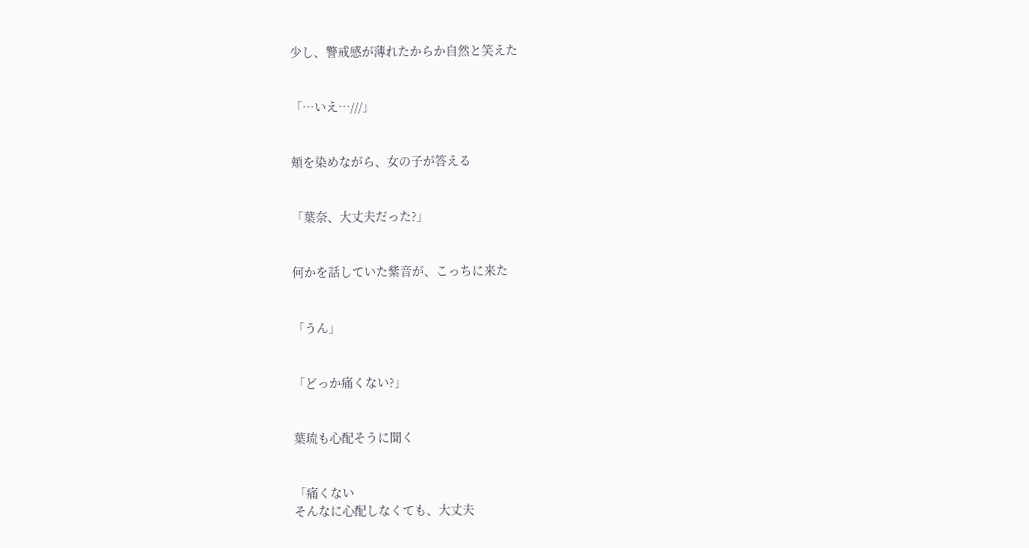少し、警戒感が薄れたからか自然と笑えた


「…いえ…///」


頬を染めながら、女の子が答える


「葉奈、大丈夫だった?」


何かを話していた紫音が、こっちに来た


「うん」


「どっか痛くない?」


葉琉も心配そうに聞く


「痛くない
そんなに心配しなくても、大丈夫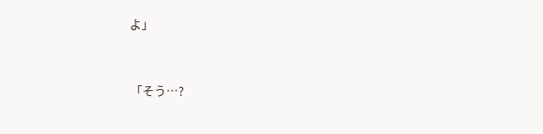よ」


「そう…?